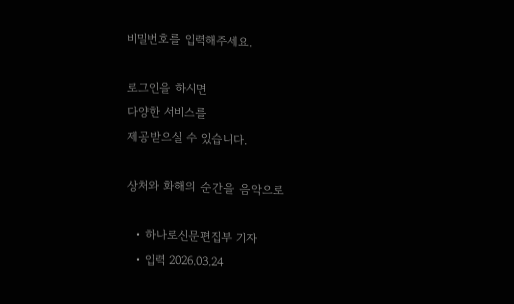비밀번호를 입력해주세요.

로그인을 하시면
다양한 서비스를
제공받으실 수 있습니다.

상처와 화해의 순간을 음악으로

  • 하나로신문편집부 기자
  • 입력 2026.03.24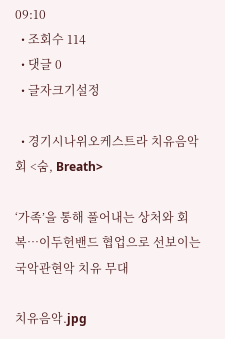09:10
  • 조회수 114
  • 댓글 0
  • 글자크기설정

  • 경기시나위오케스트라 치유음악회 <숨, Breath>

‘가족’을 통해 풀어내는 상처와 회복…이두헌밴드 협업으로 선보이는 국악관현악 치유 무대

치유음악.jpg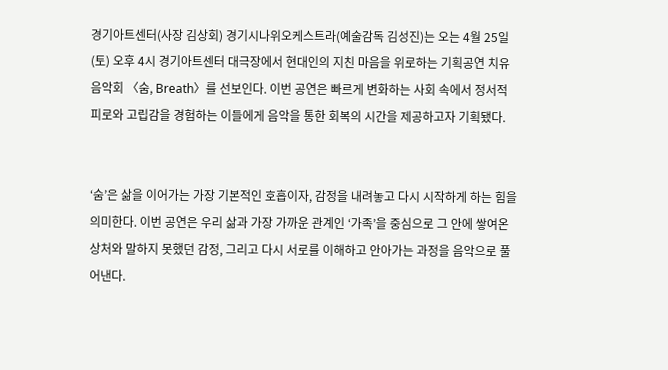경기아트센터(사장 김상회) 경기시나위오케스트라(예술감독 김성진)는 오는 4월 25일(토) 오후 4시 경기아트센터 대극장에서 현대인의 지친 마음을 위로하는 기획공연 치유음악회 〈숨, Breath〉를 선보인다. 이번 공연은 빠르게 변화하는 사회 속에서 정서적 피로와 고립감을 경험하는 이들에게 음악을 통한 회복의 시간을 제공하고자 기획됐다.


‘숨’은 삶을 이어가는 가장 기본적인 호흡이자, 감정을 내려놓고 다시 시작하게 하는 힘을 의미한다. 이번 공연은 우리 삶과 가장 가까운 관계인 ‘가족’을 중심으로 그 안에 쌓여온 상처와 말하지 못했던 감정, 그리고 다시 서로를 이해하고 안아가는 과정을 음악으로 풀어낸다.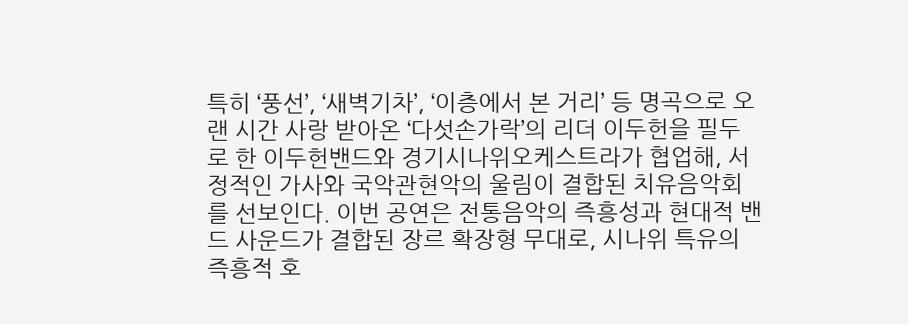특히 ‘풍선’, ‘새벽기차’, ‘이층에서 본 거리’ 등 명곡으로 오랜 시간 사랑 받아온 ‘다섯손가락’의 리더 이두헌을 필두로 한 이두헌밴드와 경기시나위오케스트라가 협업해, 서정적인 가사와 국악관현악의 울림이 결합된 치유음악회를 선보인다. 이번 공연은 전통음악의 즉흥성과 현대적 밴드 사운드가 결합된 장르 확장형 무대로, 시나위 특유의 즉흥적 호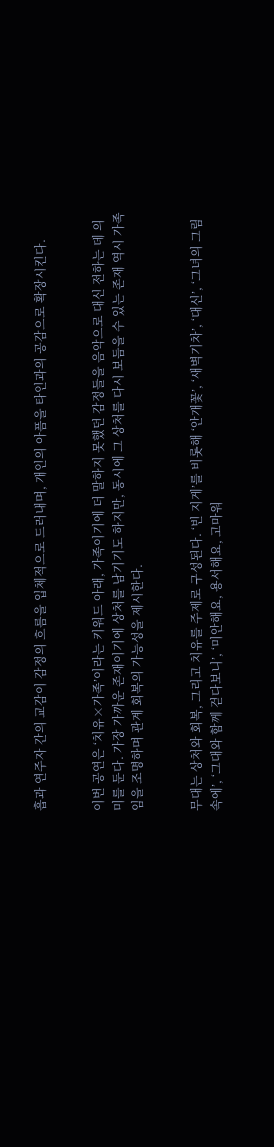흡과 연주자 간의 교감이 감정의 흐름을 입체적으로 드러내며, 개인의 아픔을 타인과의 공감으로 확장시킨다.


이번 공연은 ‘치유×가족’이라는 키워드 아래, 가족이기에 더 말하지 못했던 감정들을 음악으로 대신 전하는 데 의미를 둔다. 가장 가까운 존재이기에 상처를 남기기도 하지만, 동시에 그 상처를 다시 보듬을 수 있는 존재 역시 가족임을 조명하며 관계 회복의 가능성을 제시한다.


무대는 상처와 회복, 그리고 치유를 주제로 구성된다. ‘빈 지게’를 비롯해 ‘안개꽃’, ‘새벽기차’, ‘대신’, ‘그녀의 그림 속에’, ‘그대와 함께 걷다보니’, ‘미안해요, 용서해요, 고마워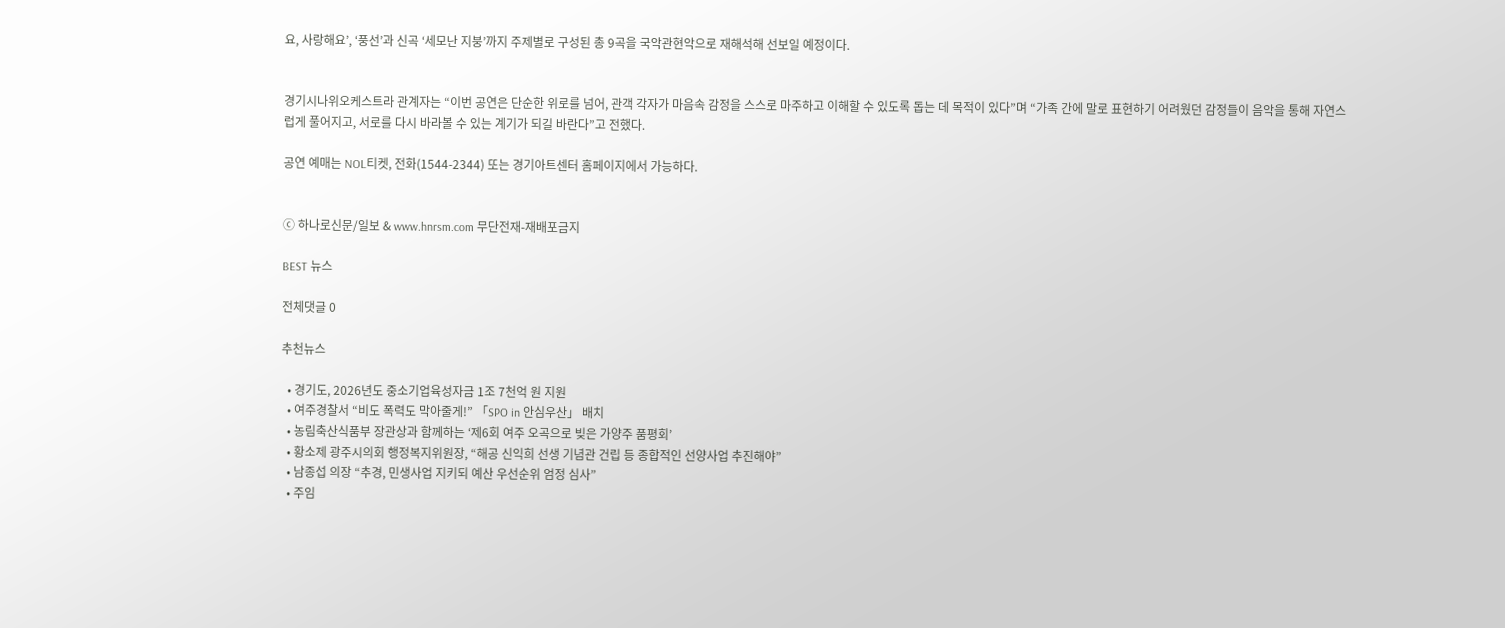요, 사랑해요’, ‘풍선’과 신곡 ‘세모난 지붕’까지 주제별로 구성된 총 9곡을 국악관현악으로 재해석해 선보일 예정이다.


경기시나위오케스트라 관계자는 “이번 공연은 단순한 위로를 넘어, 관객 각자가 마음속 감정을 스스로 마주하고 이해할 수 있도록 돕는 데 목적이 있다”며 “가족 간에 말로 표현하기 어려웠던 감정들이 음악을 통해 자연스럽게 풀어지고, 서로를 다시 바라볼 수 있는 계기가 되길 바란다”고 전했다.

공연 예매는 NOL티켓, 전화(1544-2344) 또는 경기아트센터 홈페이지에서 가능하다.


ⓒ 하나로신문/일보 & www.hnrsm.com 무단전재-재배포금지

BEST 뉴스

전체댓글 0

추천뉴스

  • 경기도, 2026년도 중소기업육성자금 1조 7천억 원 지원
  • 여주경찰서 “비도 폭력도 막아줄게!” 「SPO in 안심우산」 배치
  • 농림축산식품부 장관상과 함께하는 ‘제6회 여주 오곡으로 빚은 가양주 품평회’
  • 황소제 광주시의회 행정복지위원장, “해공 신익희 선생 기념관 건립 등 종합적인 선양사업 추진해야”
  • 남종섭 의장 “추경, 민생사업 지키되 예산 우선순위 엄정 심사”
  • 주임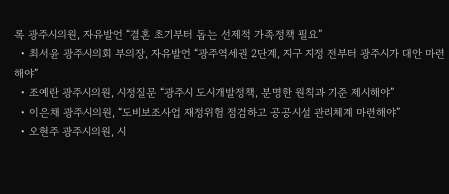록 광주시의원, 자유발언 “결혼 초기부터 돕는 선제적 가족정책 필요”
  • 최서윤 광주시의회 부의장, 자유발언 “광주역세권 2단계, 지구 지정 전부터 광주시가 대안 마련해야”
  • 조예란 광주시의원, 시정질문 “광주시 도시개발정책, 분명한 원칙과 기준 제시해야”
  • 이은채 광주시의원, “도비보조사업 재정위험 점검하고 공공시설 관리체계 마련해야”
  • 오현주 광주시의원, 시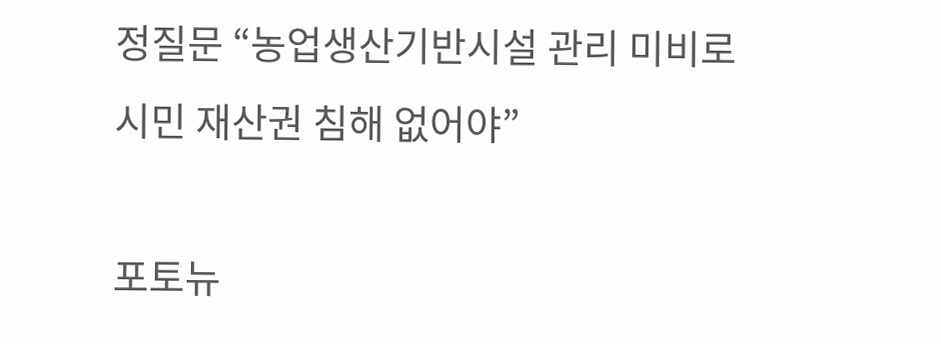정질문 “농업생산기반시설 관리 미비로 시민 재산권 침해 없어야”

포토뉴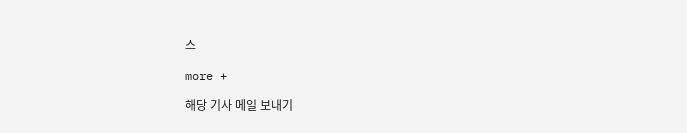스

more +

해당 기사 메일 보내기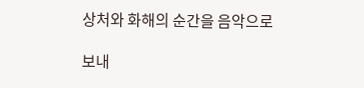상처와 화해의 순간을 음악으로

보내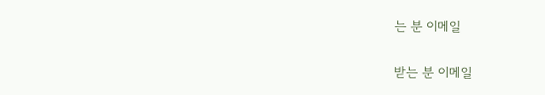는 분 이메일

받는 분 이메일